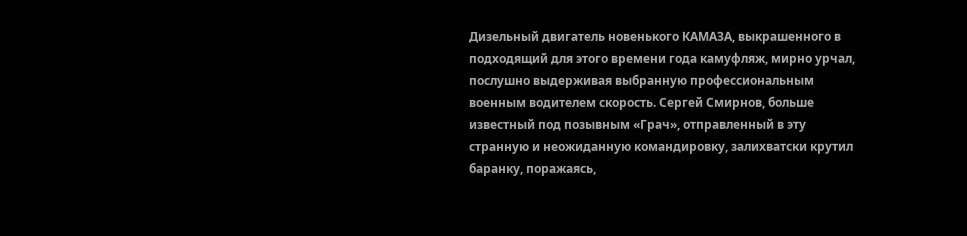Дизельный двигатель новенького КАМАЗА, выкрашенного в подходящий для этого времени года камуфляж, мирно урчал, послушно выдерживая выбранную профессиональным военным водителем скорость. Сергей Смирнов, больше известный под позывным «Грач», отправленный в эту странную и неожиданную командировку, залихватски крутил баранку, поражаясь,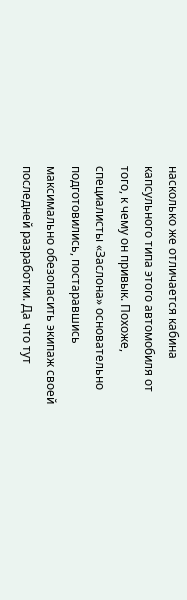насколько же отличается кабина капсульного типа этого автомобиля от того, к чему он привык. Похоже, специалисты «Заслона» основательно подготовились, постаравшись максимально обезопасить экипаж своей последней разработки. Да что тут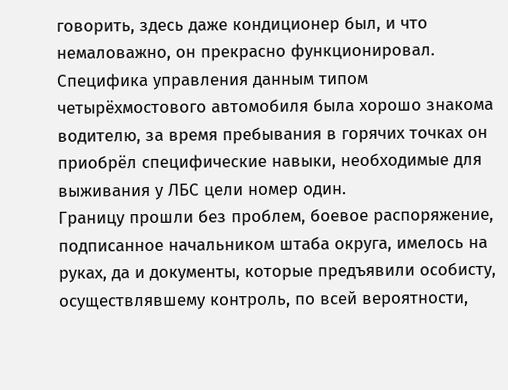говорить, здесь даже кондиционер был, и что немаловажно, он прекрасно функционировал. Специфика управления данным типом четырёхмостового автомобиля была хорошо знакома водителю, за время пребывания в горячих точках он приобрёл специфические навыки, необходимые для выживания у ЛБС цели номер один.
Границу прошли без проблем, боевое распоряжение, подписанное начальником штаба округа, имелось на руках, да и документы, которые предъявили особисту, осуществлявшему контроль, по всей вероятности,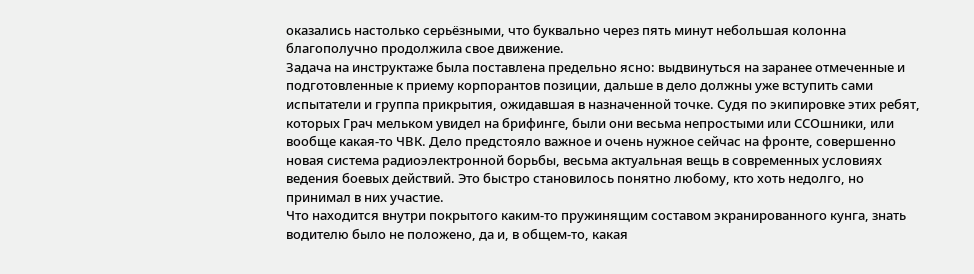оказались настолько серьёзными, что буквально через пять минут небольшая колонна благополучно продолжила свое движение.
Задача на инструктаже была поставлена предельно ясно: выдвинуться на заранее отмеченные и подготовленные к приему корпорантов позиции, дальше в дело должны уже вступить сами испытатели и группа прикрытия, ожидавшая в назначенной точке. Судя по экипировке этих ребят, которых Грач мельком увидел на брифинге, были они весьма непростыми или ССОшники, или вообще какая-то ЧВК. Дело предстояло важное и очень нужное сейчас на фронте, совершенно новая система радиоэлектронной борьбы, весьма актуальная вещь в современных условиях ведения боевых действий. Это быстро становилось понятно любому, кто хоть недолго, но принимал в них участие.
Что находится внутри покрытого каким-то пружинящим составом экранированного кунга, знать водителю было не положено, да и, в общем-то, какая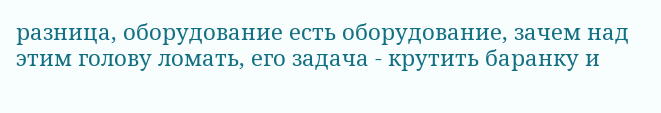разница, оборудование есть оборудование, зачем над этим голову ломать, его задача - крутить баранку и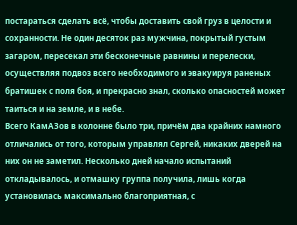постараться сделать всё, чтобы доставить свой груз в целости и сохранности. Не один десяток раз мужчина, покрытый густым загаром, пересекал эти бесконечные равнины и перелески, осуществляя подвоз всего необходимого и эвакуируя раненых братишек с поля боя, и прекрасно знал, сколько опасностей может таиться и на земле, и в небе.
Всего КамАЗов в колонне было три, причём два крайних намного отличались от того, которым управлял Сергей, никаких дверей на них он не заметил. Несколько дней начало испытаний откладывалось, и отмашку группа получила, лишь когда установилась максимально благоприятная, с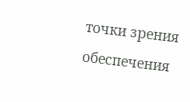точки зрения обеспечения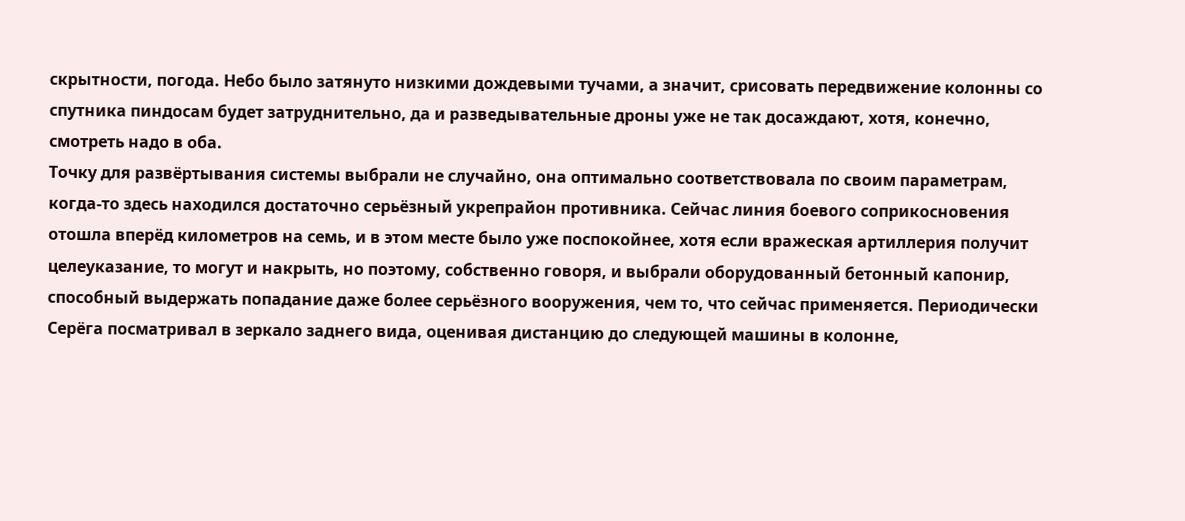скрытности, погода. Небо было затянуто низкими дождевыми тучами, а значит, срисовать передвижение колонны со спутника пиндосам будет затруднительно, да и разведывательные дроны уже не так досаждают, хотя, конечно, смотреть надо в оба.
Точку для развёртывания системы выбрали не случайно, она оптимально соответствовала по своим параметрам, когда-то здесь находился достаточно серьёзный укрепрайон противника. Сейчас линия боевого соприкосновения отошла вперёд километров на семь, и в этом месте было уже поспокойнее, хотя если вражеская артиллерия получит целеуказание, то могут и накрыть, но поэтому, собственно говоря, и выбрали оборудованный бетонный капонир, способный выдержать попадание даже более серьёзного вооружения, чем то, что сейчас применяется. Периодически Серёга посматривал в зеркало заднего вида, оценивая дистанцию до следующей машины в колонне,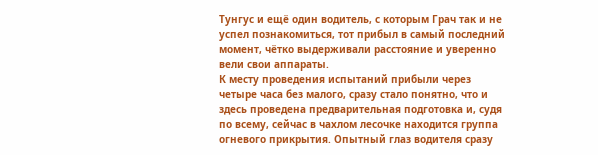Тунгус и ещё один водитель, с которым Грач так и не успел познакомиться, тот прибыл в самый последний момент, чётко выдерживали расстояние и уверенно вели свои аппараты.
К месту проведения испытаний прибыли через четыре часа без малого, сразу стало понятно, что и здесь проведена предварительная подготовка и, судя по всему, сейчас в чахлом лесочке находится группа огневого прикрытия. Опытный глаз водителя сразу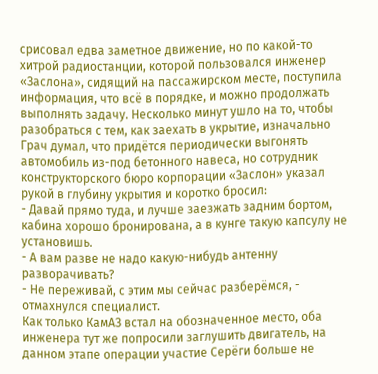срисовал едва заметное движение, но по какой-то хитрой радиостанции, которой пользовался инженер «Заслона», сидящий на пассажирском месте, поступила информация, что всё в порядке, и можно продолжать выполнять задачу. Несколько минут ушло на то, чтобы разобраться с тем, как заехать в укрытие, изначально Грач думал, что придётся периодически выгонять автомобиль из-под бетонного навеса, но сотрудник конструкторского бюро корпорации «Заслон» указал рукой в глубину укрытия и коротко бросил:
- Давай прямо туда, и лучше заезжать задним бортом, кабина хорошо бронирована, а в кунге такую капсулу не установишь.
- А вам разве не надо какую-нибудь антенну разворачивать?
- Не переживай, с этим мы сейчас разберёмся, - отмахнулся специалист.
Как только КамАЗ встал на обозначенное место, оба инженера тут же попросили заглушить двигатель, на данном этапе операции участие Серёги больше не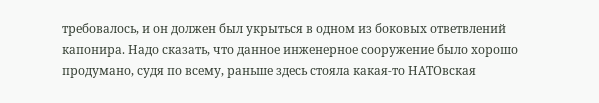требовалось, и он должен был укрыться в одном из боковых ответвлений капонира. Надо сказать, что данное инженерное сооружение было хорошо продумано, судя по всему, раньше здесь стояла какая-то НАТОвская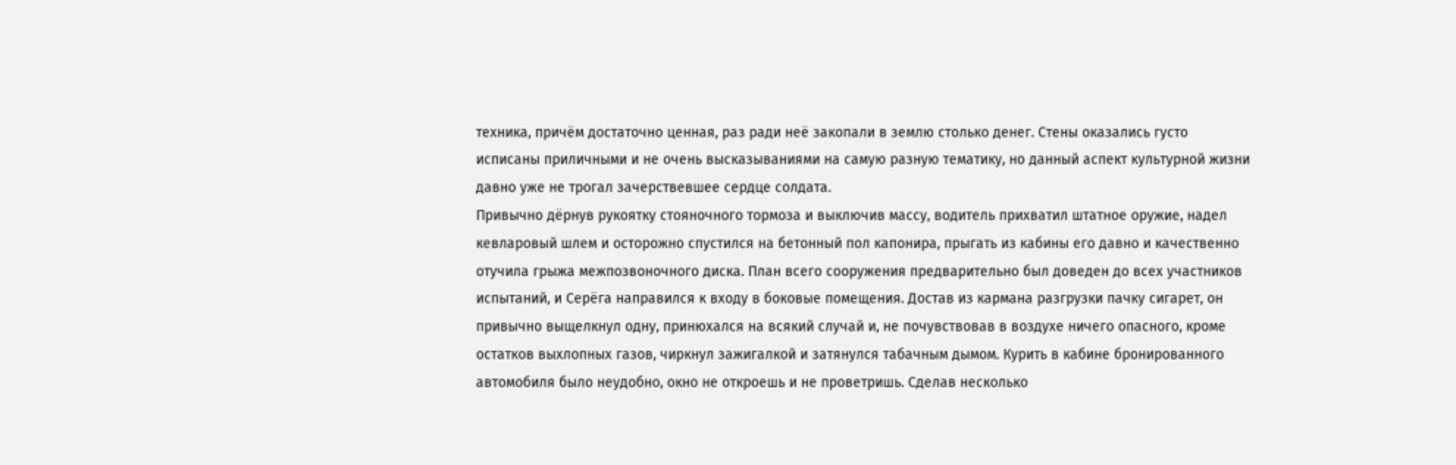техника, причём достаточно ценная, раз ради неё закопали в землю столько денег. Стены оказались густо исписаны приличными и не очень высказываниями на самую разную тематику, но данный аспект культурной жизни давно уже не трогал зачерствевшее сердце солдата.
Привычно дёрнув рукоятку стояночного тормоза и выключив массу, водитель прихватил штатное оружие, надел кевларовый шлем и осторожно спустился на бетонный пол капонира, прыгать из кабины его давно и качественно отучила грыжа межпозвоночного диска. План всего сооружения предварительно был доведен до всех участников испытаний, и Серёга направился к входу в боковые помещения. Достав из кармана разгрузки пачку сигарет, он привычно выщелкнул одну, принюхался на всякий случай и, не почувствовав в воздухе ничего опасного, кроме остатков выхлопных газов, чиркнул зажигалкой и затянулся табачным дымом. Курить в кабине бронированного автомобиля было неудобно, окно не откроешь и не проветришь. Сделав несколько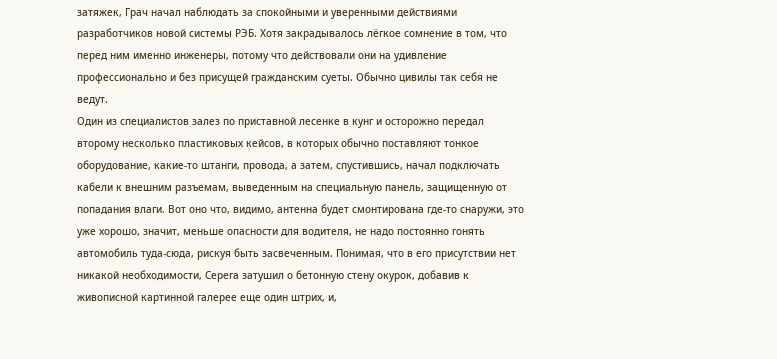затяжек, Грач начал наблюдать за спокойными и уверенными действиями разработчиков новой системы РЭБ. Хотя закрадывалось лёгкое сомнение в том, что перед ним именно инженеры, потому что действовали они на удивление профессионально и без присущей гражданским суеты. Обычно цивилы так себя не ведут.
Один из специалистов залез по приставной лесенке в кунг и осторожно передал второму несколько пластиковых кейсов, в которых обычно поставляют тонкое оборудование, какие-то штанги, провода, а затем, спустившись, начал подключать кабели к внешним разъемам, выведенным на специальную панель, защищенную от попадания влаги. Вот оно что, видимо, антенна будет смонтирована где-то снаружи, это уже хорошо, значит, меньше опасности для водителя, не надо постоянно гонять автомобиль туда-сюда, рискуя быть засвеченным. Понимая, что в его присутствии нет никакой необходимости, Серега затушил о бетонную стену окурок, добавив к живописной картинной галерее еще один штрих, и,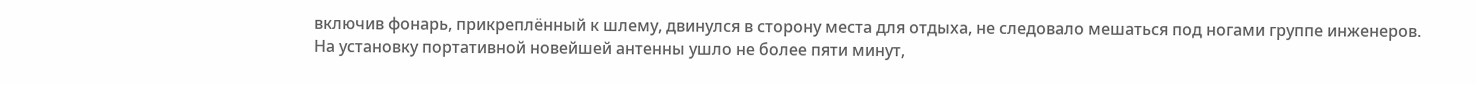включив фонарь, прикреплённый к шлему, двинулся в сторону места для отдыха, не следовало мешаться под ногами группе инженеров.
На установку портативной новейшей антенны ушло не более пяти минут,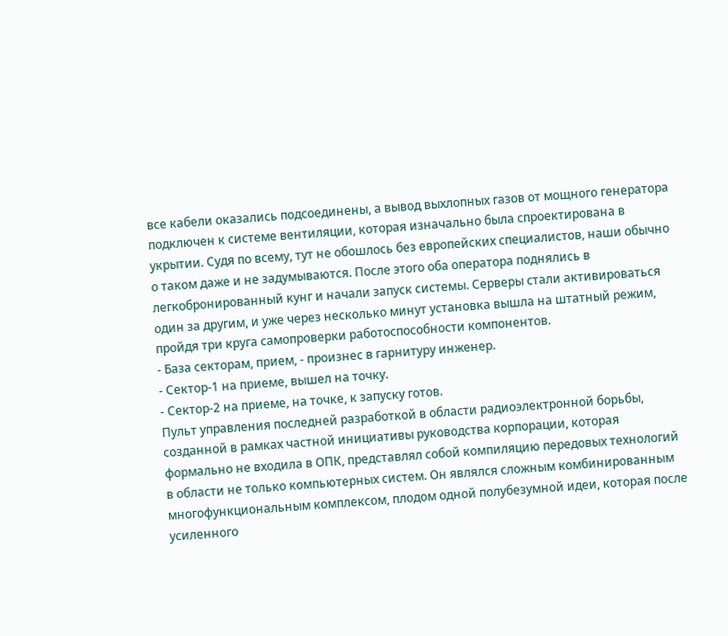все кабели оказались подсоединены, а вывод выхлопных газов от мощного генератора подключен к системе вентиляции, которая изначально была спроектирована в укрытии. Судя по всему, тут не обошлось без европейских специалистов, наши обычно о таком даже и не задумываются. После этого оба оператора поднялись в легкобронированный кунг и начали запуск системы. Серверы стали активироваться один за другим, и уже через несколько минут установка вышла на штатный режим, пройдя три круга самопроверки работоспособности компонентов.
- База секторам, прием, - произнес в гарнитуру инженер.
- Сектор-1 на приеме, вышел на точку.
- Сектор-2 на приеме, на точке, к запуску готов.
Пульт управления последней разработкой в области радиоэлектронной борьбы, созданной в рамках частной инициативы руководства корпорации, которая формально не входила в ОПК, представлял собой компиляцию передовых технологий в области не только компьютерных систем. Он являлся сложным комбинированным многофункциональным комплексом, плодом одной полубезумной идеи, которая после усиленного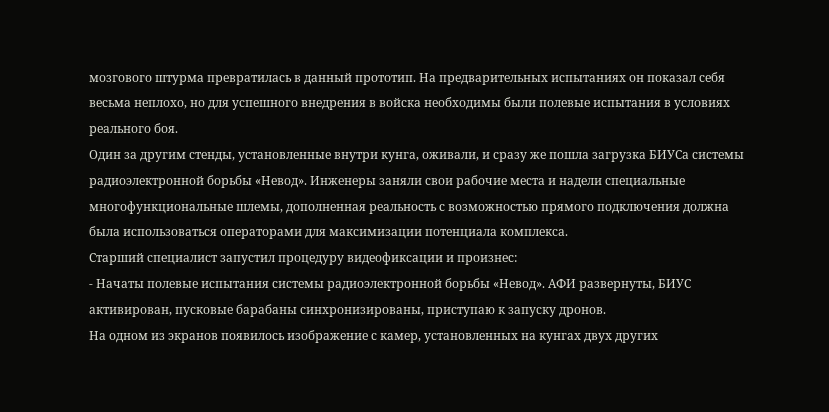мозгового штурма превратилась в данный прототип. На предварительных испытаниях он показал себя весьма неплохо, но для успешного внедрения в войска необходимы были полевые испытания в условиях реального боя.
Один за другим стенды, установленные внутри кунга, оживали, и сразу же пошла загрузка БИУСа системы радиоэлектронной борьбы «Невод». Инженеры заняли свои рабочие места и надели специальные многофункциональные шлемы, дополненная реальность с возможностью прямого подключения должна была использоваться операторами для максимизации потенциала комплекса.
Старший специалист запустил процедуру видеофиксации и произнес:
- Начаты полевые испытания системы радиоэлектронной борьбы «Невод». АФИ развернуты, БИУС активирован, пусковые барабаны синхронизированы, приступаю к запуску дронов.
На одном из экранов появилось изображение с камер, установленных на кунгах двух других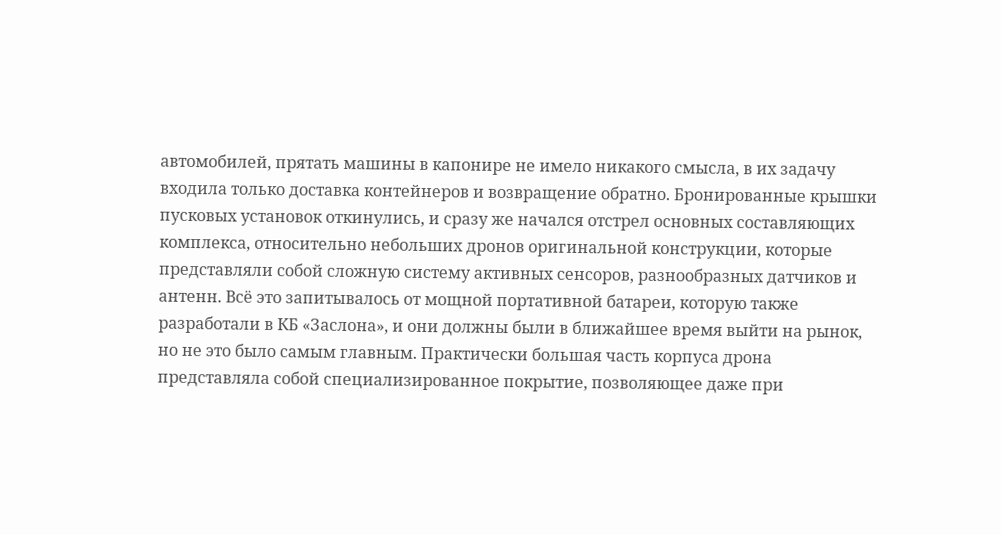автомобилей, прятать машины в капонире не имело никакого смысла, в их задачу входила только доставка контейнеров и возвращение обратно. Бронированные крышки пусковых установок откинулись, и сразу же начался отстрел основных составляющих комплекса, относительно небольших дронов оригинальной конструкции, которые представляли собой сложную систему активных сенсоров, разнообразных датчиков и антенн. Всё это запитывалось от мощной портативной батареи, которую также разработали в КБ «Заслона», и они должны были в ближайшее время выйти на рынок, но не это было самым главным. Практически большая часть корпуса дрона представляла собой специализированное покрытие, позволяющее даже при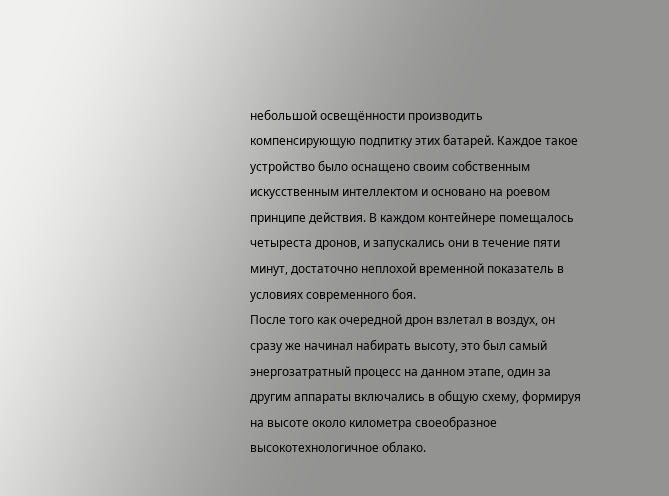небольшой освещённости производить компенсирующую подпитку этих батарей. Каждое такое устройство было оснащено своим собственным искусственным интеллектом и основано на роевом принципе действия. В каждом контейнере помещалось четыреста дронов, и запускались они в течение пяти минут, достаточно неплохой временной показатель в условиях современного боя.
После того как очередной дрон взлетал в воздух, он сразу же начинал набирать высоту, это был самый энергозатратный процесс на данном этапе, один за другим аппараты включались в общую схему, формируя на высоте около километра своеобразное высокотехнологичное облако.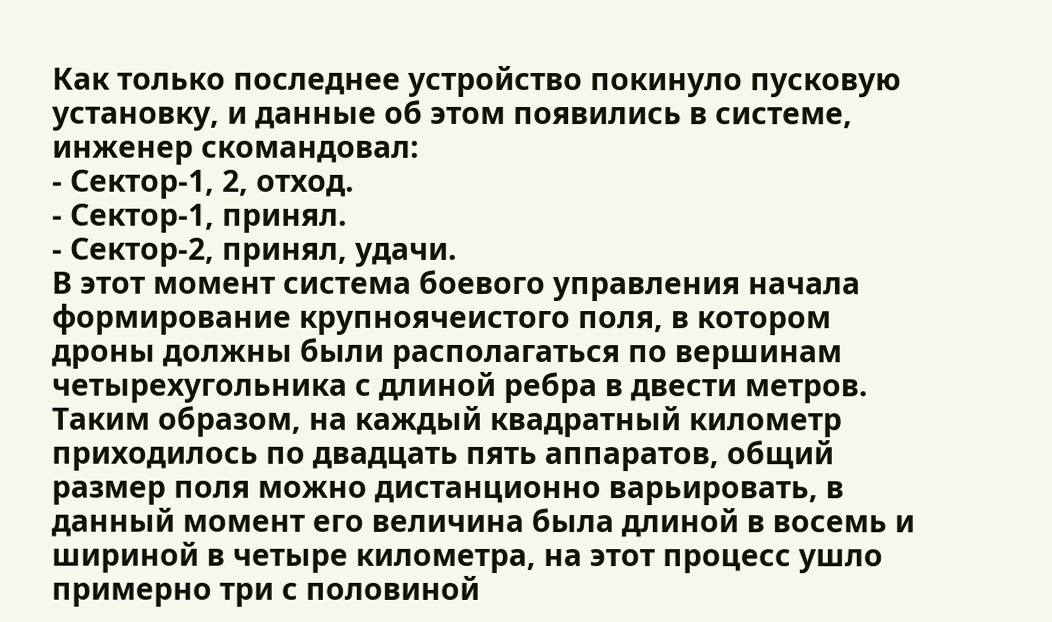Как только последнее устройство покинуло пусковую установку, и данные об этом появились в системе, инженер скомандовал:
- Сектор-1, 2, отход.
- Сектор-1, принял.
- Сектор-2, принял, удачи.
В этот момент система боевого управления начала формирование крупноячеистого поля, в котором дроны должны были располагаться по вершинам четырехугольника с длиной ребра в двести метров. Таким образом, на каждый квадратный километр приходилось по двадцать пять аппаратов, общий размер поля можно дистанционно варьировать, в данный момент его величина была длиной в восемь и шириной в четыре километра, на этот процесс ушло примерно три с половиной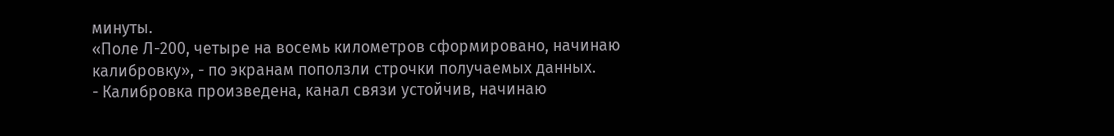минуты.
«Поле Л-200, четыре на восемь километров сформировано, начинаю калибровку», - по экранам поползли строчки получаемых данных.
- Калибровка произведена, канал связи устойчив, начинаю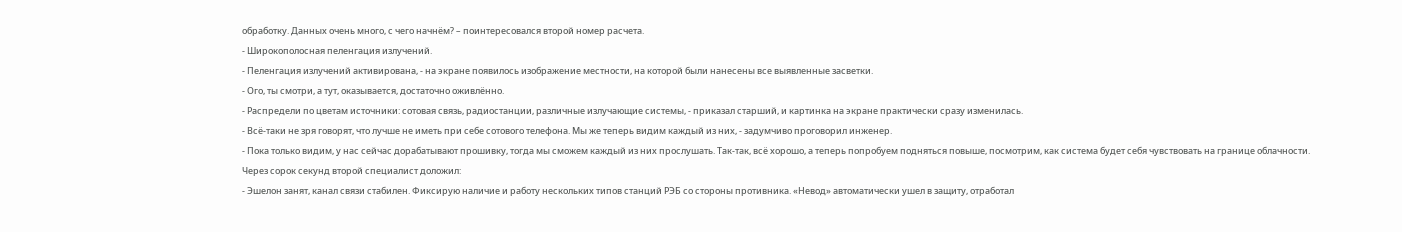обработку. Данных очень много, с чего начнём? – поинтересовался второй номер расчета.
- Широкополосная пеленгация излучений.
- Пеленгация излучений активирована, - на экране появилось изображение местности, на которой были нанесены все выявленные засветки.
- Ого, ты смотри, а тут, оказывается, достаточно оживлённо.
- Распредели по цветам источники: сотовая связь, радиостанции, различные излучающие системы, - приказал старший, и картинка на экране практически сразу изменилась.
- Всё-таки не зря говорят, что лучше не иметь при себе сотового телефона. Мы же теперь видим каждый из них, - задумчиво проговорил инженер.
- Пока только видим, у нас сейчас дорабатывают прошивку, тогда мы сможем каждый из них прослушать. Так-так, всё хорошо, а теперь попробуем подняться повыше, посмотрим, как система будет себя чувствовать на границе облачности.
Через сорок секунд второй специалист доложил:
- Эшелон занят, канал связи стабилен. Фиксирую наличие и работу нескольких типов станций РЭБ со стороны противника. «Невод» автоматически ушел в защиту, отработал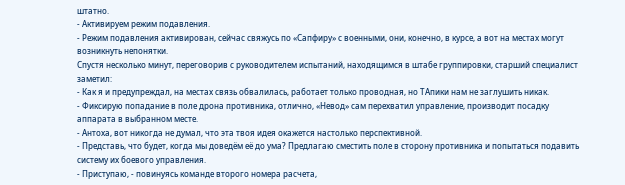штатно.
- Активируем режим подавления.
- Режим подавления активирован, сейчас свяжусь по «Сапфиру» с военными, они, конечно, в курсе, а вот на местах могут возникнуть непонятки.
Спустя несколько минут, переговорив с руководителем испытаний, находящимся в штабе группировки, старший специалист заметил:
- Как я и предупреждал, на местах связь обвалилась, работает только проводная, но ТАпики нам не заглушить никак.
- Фиксирую попадание в поле дрона противника, отлично, «Невод» сам перехватил управление, производит посадку аппарата в выбранном месте.
- Антоха, вот никогда не думал, что эта твоя идея окажется настолько перспективной.
- Представь, что будет, когда мы доведём её до ума? Предлагаю сместить поле в сторону противника и попытаться подавить систему их боевого управления.
- Приступаю, - повинуясь команде второго номера расчета,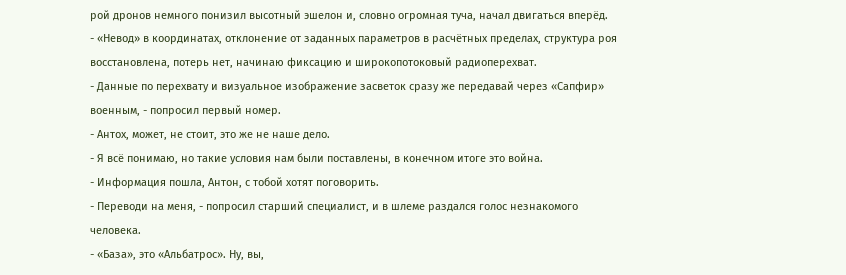рой дронов немного понизил высотный эшелон и, словно огромная туча, начал двигаться вперёд.
- «Невод» в координатах, отклонение от заданных параметров в расчётных пределах, структура роя восстановлена, потерь нет, начинаю фиксацию и широкопотоковый радиоперехват.
- Данные по перехвату и визуальное изображение засветок сразу же передавай через «Сапфир» военным, - попросил первый номер.
- Антох, может, не стоит, это же не наше дело.
- Я всё понимаю, но такие условия нам были поставлены, в конечном итоге это война.
- Информация пошла, Антон, с тобой хотят поговорить.
- Переводи на меня, - попросил старший специалист, и в шлеме раздался голос незнакомого человека.
- «База», это «Альбатрос». Ну, вы,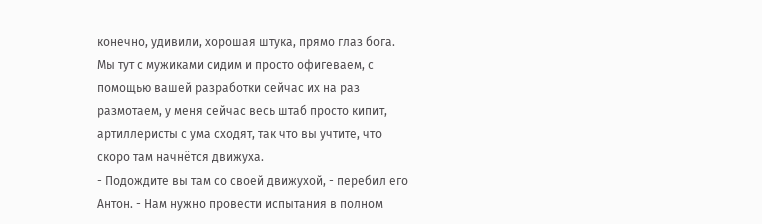конечно, удивили, хорошая штука, прямо глаз бога. Мы тут с мужиками сидим и просто офигеваем, с помощью вашей разработки сейчас их на раз размотаем, у меня сейчас весь штаб просто кипит, артиллеристы с ума сходят, так что вы учтите, что скоро там начнётся движуха.
- Подождите вы там со своей движухой, - перебил его Антон. - Нам нужно провести испытания в полном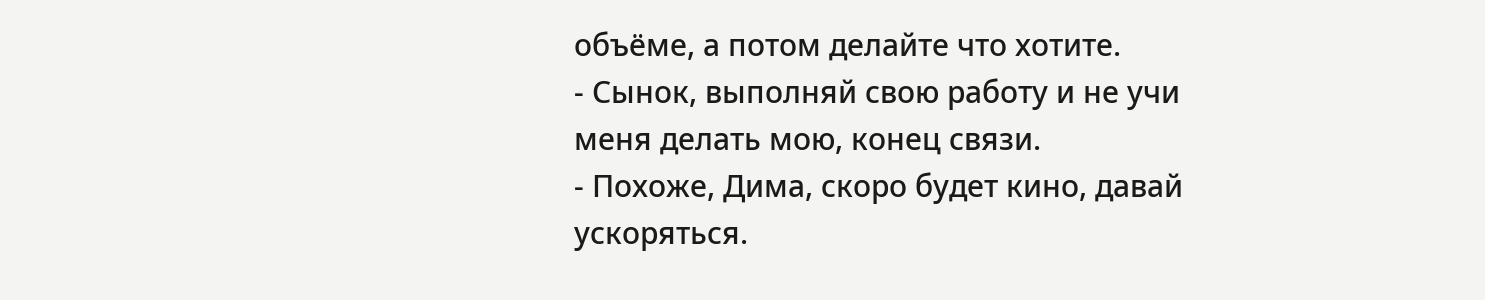объёме, а потом делайте что хотите.
- Сынок, выполняй свою работу и не учи меня делать мою, конец связи.
- Похоже, Дима, скоро будет кино, давай ускоряться.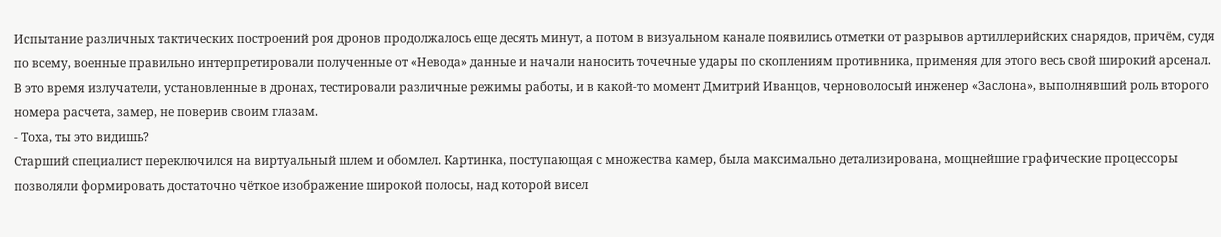Испытание различных тактических построений роя дронов продолжалось еще десять минут, а потом в визуальном канале появились отметки от разрывов артиллерийских снарядов, причём, судя по всему, военные правильно интерпретировали полученные от «Невода» данные и начали наносить точечные удары по скоплениям противника, применяя для этого весь свой широкий арсенал.
В это время излучатели, установленные в дронах, тестировали различные режимы работы, и в какой-то момент Дмитрий Иванцов, черноволосый инженер «Заслона», выполнявший роль второго номера расчета, замер, не поверив своим глазам.
- Тоха, ты это видишь?
Старший специалист переключился на виртуальный шлем и обомлел. Картинка, поступающая с множества камер, была максимально детализирована, мощнейшие графические процессоры позволяли формировать достаточно чёткое изображение широкой полосы, над которой висел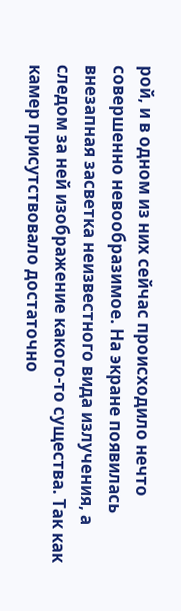рой, и в одном из них сейчас происходило нечто совершенно невообразимое. На экране появилась внезапная засветка неизвестного вида излучения, а следом за ней изображение какого-то существа. Так как камер присутствовало достаточно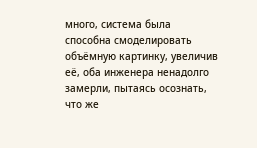много, система была способна смоделировать объёмную картинку, увеличив её, оба инженера ненадолго замерли, пытаясь осознать, что же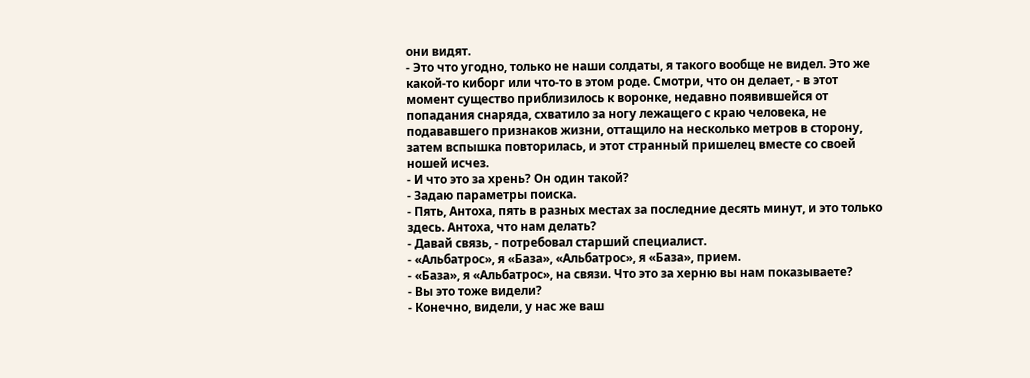они видят.
- Это что угодно, только не наши солдаты, я такого вообще не видел. Это же какой-то киборг или что-то в этом роде. Смотри, что он делает, - в этот момент существо приблизилось к воронке, недавно появившейся от попадания снаряда, схватило за ногу лежащего с краю человека, не подававшего признаков жизни, оттащило на несколько метров в сторону, затем вспышка повторилась, и этот странный пришелец вместе со своей ношей исчез.
- И что это за хрень? Он один такой?
- Задаю параметры поиска.
- Пять, Антоха, пять в разных местах за последние десять минут, и это только здесь. Антоха, что нам делать?
- Давай связь, - потребовал старший специалист.
- «Альбатрос», я «База», «Альбатрос», я «База», прием.
- «База», я «Альбатрос», на связи. Что это за херню вы нам показываете?
- Вы это тоже видели?
- Конечно, видели, у нас же ваш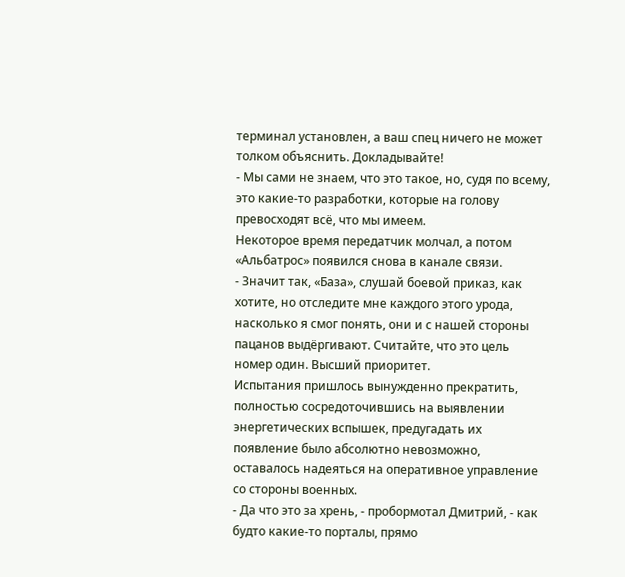терминал установлен, а ваш спец ничего не может толком объяснить. Докладывайте!
- Мы сами не знаем, что это такое, но, судя по всему, это какие-то разработки, которые на голову превосходят всё, что мы имеем.
Некоторое время передатчик молчал, а потом «Альбатрос» появился снова в канале связи.
- Значит так, «База», слушай боевой приказ, как хотите, но отследите мне каждого этого урода, насколько я смог понять, они и с нашей стороны пацанов выдёргивают. Считайте, что это цель номер один. Высший приоритет.
Испытания пришлось вынужденно прекратить, полностью сосредоточившись на выявлении энергетических вспышек, предугадать их появление было абсолютно невозможно, оставалось надеяться на оперативное управление со стороны военных.
- Да что это за хрень, - пробормотал Дмитрий, - как будто какие-то порталы, прямо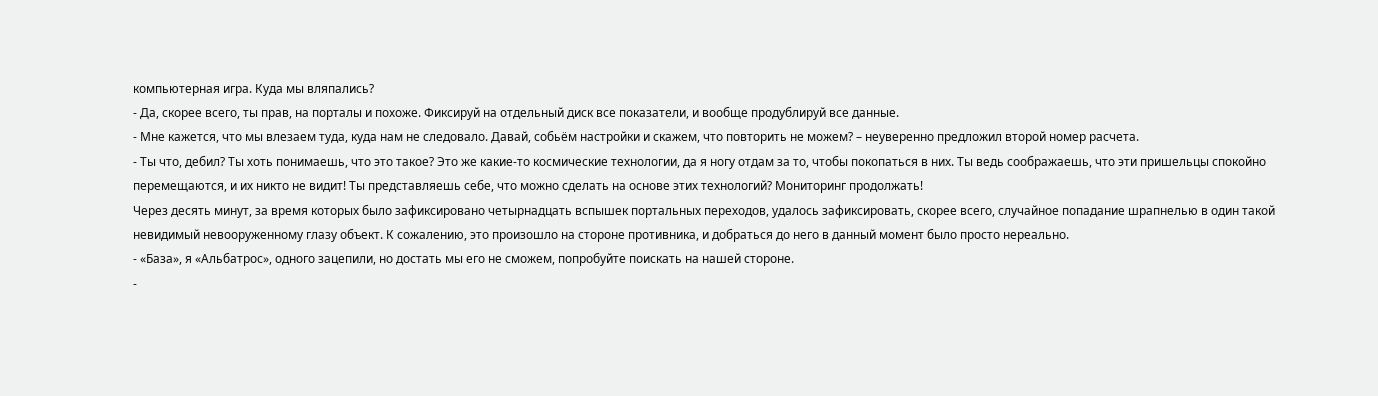компьютерная игра. Куда мы вляпались?
- Да, скорее всего, ты прав, на порталы и похоже. Фиксируй на отдельный диск все показатели, и вообще продублируй все данные.
- Мне кажется, что мы влезаем туда, куда нам не следовало. Давай, собьём настройки и скажем, что повторить не можем? – неуверенно предложил второй номер расчета.
- Ты что, дебил? Ты хоть понимаешь, что это такое? Это же какие-то космические технологии, да я ногу отдам за то, чтобы покопаться в них. Ты ведь соображаешь, что эти пришельцы спокойно перемещаются, и их никто не видит! Ты представляешь себе, что можно сделать на основе этих технологий? Мониторинг продолжать!
Через десять минут, за время которых было зафиксировано четырнадцать вспышек портальных переходов, удалось зафиксировать, скорее всего, случайное попадание шрапнелью в один такой невидимый невооруженному глазу объект. К сожалению, это произошло на стороне противника, и добраться до него в данный момент было просто нереально.
- «База», я «Альбатрос», одного зацепили, но достать мы его не сможем, попробуйте поискать на нашей стороне.
-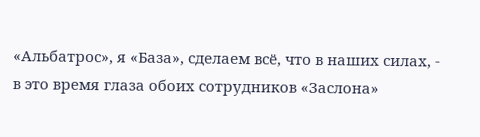«Альбатрос», я «База», сделаем всё, что в наших силах, - в это время глаза обоих сотрудников «Заслона»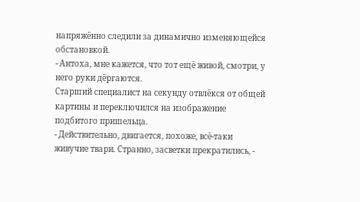напряжённо следили за динамично изменяющейся обстановкой.
- Антоха, мне кажется, что тот ещё живой, смотри, у него руки дёргаются.
Старший специалист на секунду отвлёкся от общей картины и переключился на изображение подбитого пришельца.
- Действительно, двигается, похоже, всё-таки живучие твари. Странно, засветки прекратились, -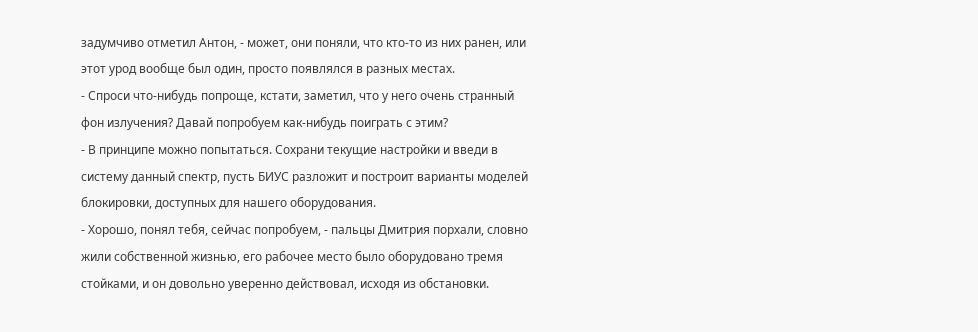задумчиво отметил Антон, - может, они поняли, что кто-то из них ранен, или этот урод вообще был один, просто появлялся в разных местах.
- Спроси что-нибудь попроще, кстати, заметил, что у него очень странный фон излучения? Давай попробуем как-нибудь поиграть с этим?
- В принципе можно попытаться. Сохрани текущие настройки и введи в систему данный спектр, пусть БИУС разложит и построит варианты моделей блокировки, доступных для нашего оборудования.
- Хорошо, понял тебя, сейчас попробуем, - пальцы Дмитрия порхали, словно жили собственной жизнью, его рабочее место было оборудовано тремя стойками, и он довольно уверенно действовал, исходя из обстановки.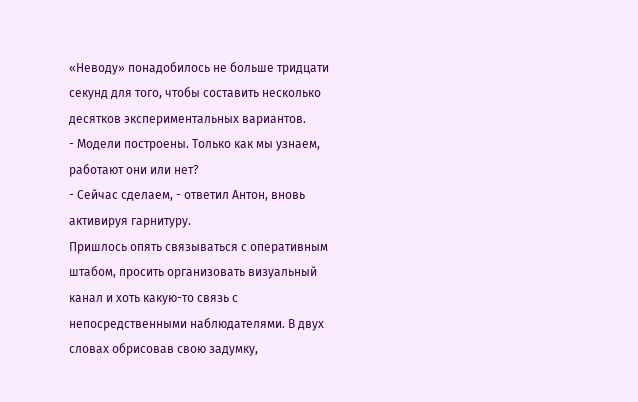«Неводу» понадобилось не больше тридцати секунд для того, чтобы составить несколько десятков экспериментальных вариантов.
- Модели построены. Только как мы узнаем, работают они или нет?
- Сейчас сделаем, - ответил Антон, вновь активируя гарнитуру.
Пришлось опять связываться с оперативным штабом, просить организовать визуальный канал и хоть какую-то связь с непосредственными наблюдателями. В двух словах обрисовав свою задумку,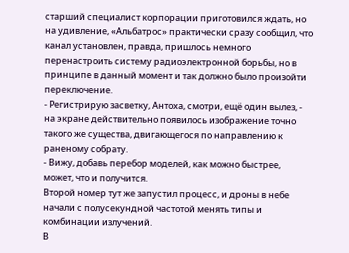старший специалист корпорации приготовился ждать, но на удивление, «Альбатрос» практически сразу сообщил, что канал установлен, правда, пришлось немного перенастроить систему радиоэлектронной борьбы, но в принципе в данный момент и так должно было произойти переключение.
- Регистрирую засветку, Антоха, смотри, ещё один вылез, - на экране действительно появилось изображение точно такого же существа, двигающегося по направлению к раненому собрату.
- Вижу, добавь перебор моделей, как можно быстрее, может, что и получится.
Второй номер тут же запустил процесс, и дроны в небе начали с полусекундной частотой менять типы и комбинации излучений.
В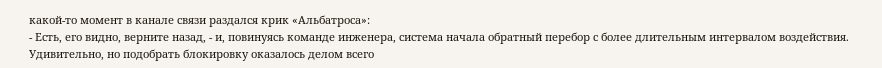какой-то момент в канале связи раздался крик «Альбатроса»:
- Есть, его видно, верните назад, - и, повинуясь команде инженера, система начала обратный перебор с более длительным интервалом воздействия.
Удивительно, но подобрать блокировку оказалось делом всего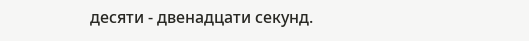десяти - двенадцати секунд.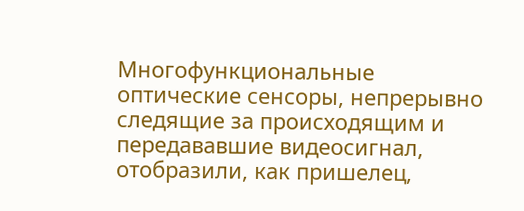Многофункциональные оптические сенсоры, непрерывно следящие за происходящим и передававшие видеосигнал, отобразили, как пришелец,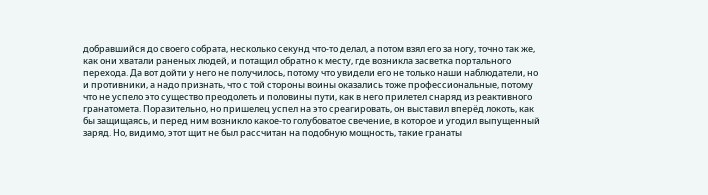добравшийся до своего собрата, несколько секунд что-то делал, а потом взял его за ногу, точно так же, как они хватали раненых людей, и потащил обратно к месту, где возникла засветка портального перехода. Да вот дойти у него не получилось, потому что увидели его не только наши наблюдатели, но и противники, а надо признать, что с той стороны воины оказались тоже профессиональные, потому что не успело это существо преодолеть и половины пути, как в него прилетел снаряд из реактивного гранатомета. Поразительно, но пришелец успел на это среагировать, он выставил вперёд локоть, как бы защищаясь, и перед ним возникло какое-то голубоватое свечение, в которое и угодил выпущенный заряд. Но, видимо, этот щит не был рассчитан на подобную мощность, такие гранаты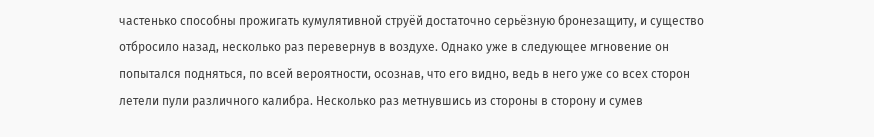частенько способны прожигать кумулятивной струёй достаточно серьёзную бронезащиту, и существо отбросило назад, несколько раз перевернув в воздухе. Однако уже в следующее мгновение он попытался подняться, по всей вероятности, осознав, что его видно, ведь в него уже со всех сторон летели пули различного калибра. Несколько раз метнувшись из стороны в сторону и сумев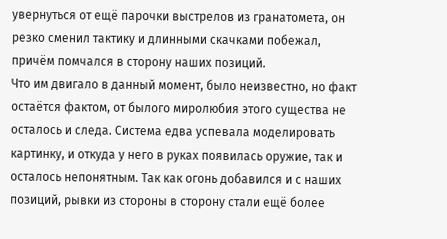увернуться от ещё парочки выстрелов из гранатомета, он резко сменил тактику и длинными скачками побежал, причём помчался в сторону наших позиций.
Что им двигало в данный момент, было неизвестно, но факт остаётся фактом, от былого миролюбия этого существа не осталось и следа. Система едва успевала моделировать картинку, и откуда у него в руках появилась оружие, так и осталось непонятным. Так как огонь добавился и с наших позиций, рывки из стороны в сторону стали ещё более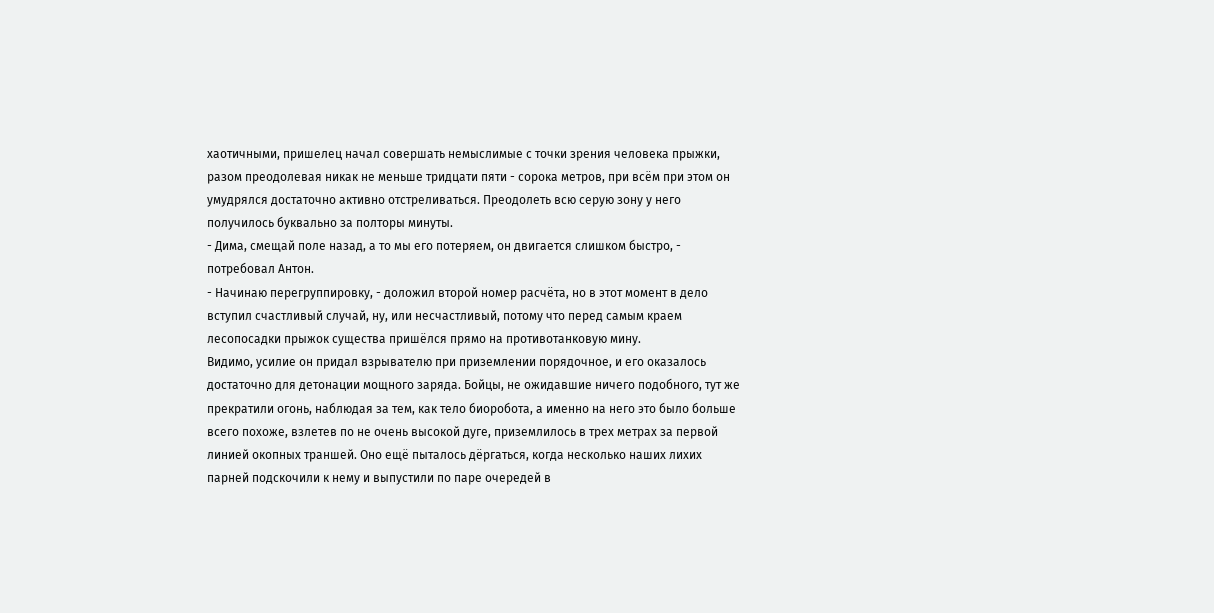хаотичными, пришелец начал совершать немыслимые с точки зрения человека прыжки, разом преодолевая никак не меньше тридцати пяти - сорока метров, при всём при этом он умудрялся достаточно активно отстреливаться. Преодолеть всю серую зону у него получилось буквально за полторы минуты.
- Дима, смещай поле назад, а то мы его потеряем, он двигается слишком быстро, - потребовал Антон.
- Начинаю перегруппировку, - доложил второй номер расчёта, но в этот момент в дело вступил счастливый случай, ну, или несчастливый, потому что перед самым краем лесопосадки прыжок существа пришёлся прямо на противотанковую мину.
Видимо, усилие он придал взрывателю при приземлении порядочное, и его оказалось достаточно для детонации мощного заряда. Бойцы, не ожидавшие ничего подобного, тут же прекратили огонь, наблюдая за тем, как тело биоробота, а именно на него это было больше всего похоже, взлетев по не очень высокой дуге, приземлилось в трех метрах за первой линией окопных траншей. Оно ещё пыталось дёргаться, когда несколько наших лихих парней подскочили к нему и выпустили по паре очередей в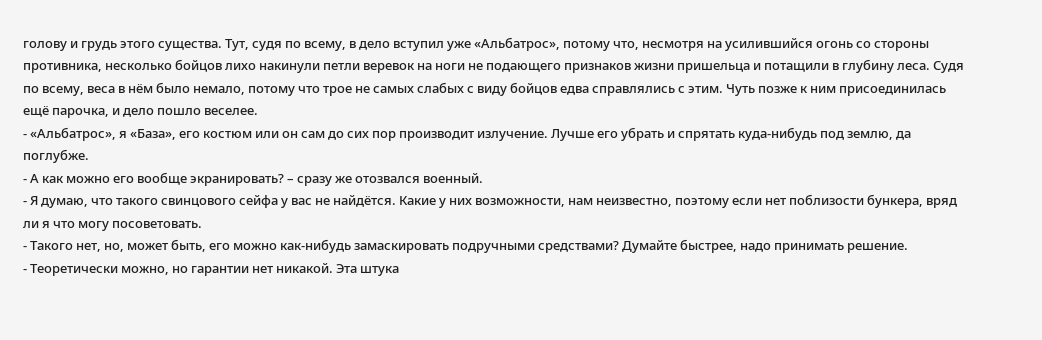голову и грудь этого существа. Тут, судя по всему, в дело вступил уже «Альбатрос», потому что, несмотря на усилившийся огонь со стороны противника, несколько бойцов лихо накинули петли веревок на ноги не подающего признаков жизни пришельца и потащили в глубину леса. Судя по всему, веса в нём было немало, потому что трое не самых слабых с виду бойцов едва справлялись с этим. Чуть позже к ним присоединилась ещё парочка, и дело пошло веселее.
- «Альбатрос», я «База», его костюм или он сам до сих пор производит излучение. Лучше его убрать и спрятать куда-нибудь под землю, да поглубже.
- А как можно его вообще экранировать? – сразу же отозвался военный.
- Я думаю, что такого свинцового сейфа у вас не найдётся. Какие у них возможности, нам неизвестно, поэтому если нет поблизости бункера, вряд ли я что могу посоветовать.
- Такого нет, но, может быть, его можно как-нибудь замаскировать подручными средствами? Думайте быстрее, надо принимать решение.
- Теоретически можно, но гарантии нет никакой. Эта штука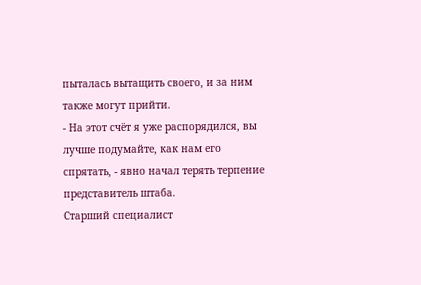пыталась вытащить своего, и за ним также могут прийти.
- На этот счёт я уже распорядился, вы лучше подумайте, как нам его спрятать, - явно начал терять терпение представитель штаба.
Старший специалист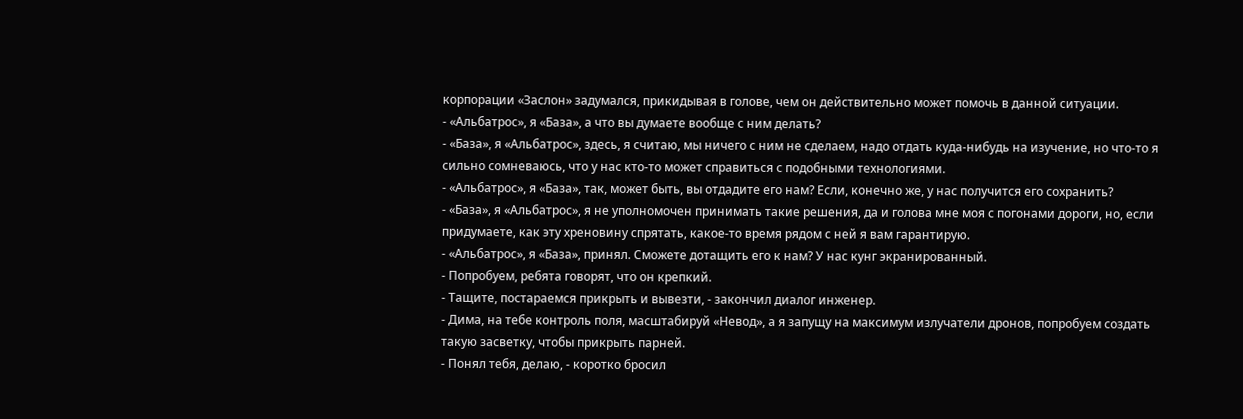корпорации «Заслон» задумался, прикидывая в голове, чем он действительно может помочь в данной ситуации.
- «Альбатрос», я «База», а что вы думаете вообще с ним делать?
- «База», я «Альбатрос», здесь, я считаю, мы ничего с ним не сделаем, надо отдать куда-нибудь на изучение, но что-то я сильно сомневаюсь, что у нас кто-то может справиться с подобными технологиями.
- «Альбатрос», я «База», так, может быть, вы отдадите его нам? Если, конечно же, у нас получится его сохранить?
- «База», я «Альбатрос», я не уполномочен принимать такие решения, да и голова мне моя с погонами дороги, но, если придумаете, как эту хреновину спрятать, какое-то время рядом с ней я вам гарантирую.
- «Альбатрос», я «База», принял. Сможете дотащить его к нам? У нас кунг экранированный.
- Попробуем, ребята говорят, что он крепкий.
- Тащите, постараемся прикрыть и вывезти, - закончил диалог инженер.
- Дима, на тебе контроль поля, масштабируй «Невод», а я запущу на максимум излучатели дронов, попробуем создать такую засветку, чтобы прикрыть парней.
- Понял тебя, делаю, - коротко бросил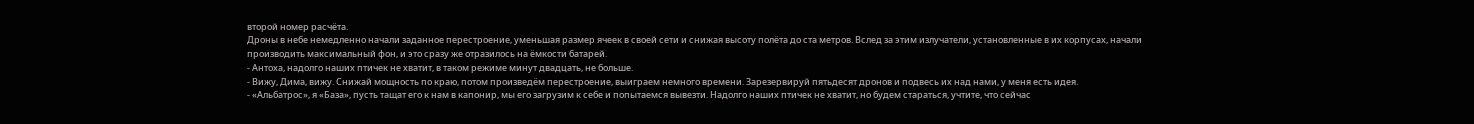второй номер расчёта.
Дроны в небе немедленно начали заданное перестроение, уменьшая размер ячеек в своей сети и снижая высоту полёта до ста метров. Вслед за этим излучатели, установленные в их корпусах, начали производить максимальный фон, и это сразу же отразилось на ёмкости батарей.
- Антоха, надолго наших птичек не хватит, в таком режиме минут двадцать, не больше.
- Вижу, Дима, вижу. Снижай мощность по краю, потом произведём перестроение, выиграем немного времени. Зарезервируй пятьдесят дронов и подвесь их над нами, у меня есть идея.
- «Альбатрос», я «База», пусть тащат его к нам в капонир, мы его загрузим к себе и попытаемся вывезти. Надолго наших птичек не хватит, но будем стараться, учтите, что сейчас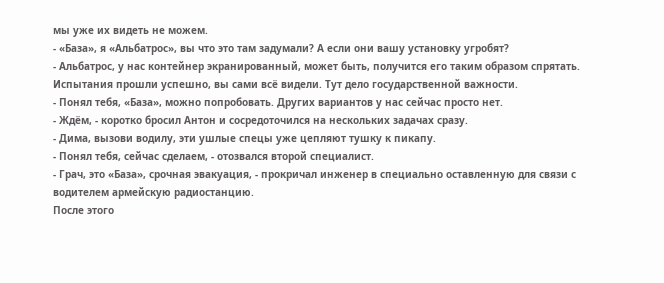мы уже их видеть не можем.
- «База», я «Альбатрос», вы что это там задумали? А если они вашу установку угробят?
- Альбатрос, у нас контейнер экранированный, может быть, получится его таким образом спрятать. Испытания прошли успешно, вы сами всё видели. Тут дело государственной важности.
- Понял тебя, «База», можно попробовать. Других вариантов у нас сейчас просто нет.
- Ждём, - коротко бросил Антон и сосредоточился на нескольких задачах сразу.
- Дима, вызови водилу, эти ушлые спецы уже цепляют тушку к пикапу.
- Понял тебя, сейчас сделаем, - отозвался второй специалист.
- Грач, это «База», срочная эвакуация, - прокричал инженер в специально оставленную для связи с водителем армейскую радиостанцию.
После этого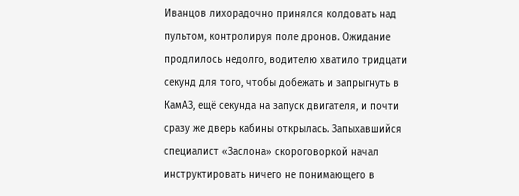Иванцов лихорадочно принялся колдовать над пультом, контролируя поле дронов. Ожидание продлилось недолго, водителю хватило тридцати секунд для того, чтобы добежать и запрыгнуть в КамАЗ, ещё секунда на запуск двигателя, и почти сразу же дверь кабины открылась. Запыхавшийся специалист «Заслона» скороговоркой начал инструктировать ничего не понимающего в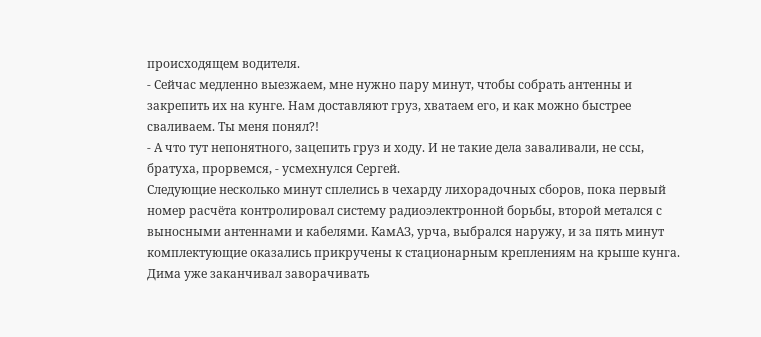происходящем водителя.
- Сейчас медленно выезжаем, мне нужно пару минут, чтобы собрать антенны и закрепить их на кунге. Нам доставляют груз, хватаем его, и как можно быстрее сваливаем. Ты меня понял?!
- А что тут непонятного, зацепить груз и ходу. И не такие дела заваливали, не ссы, братуха, прорвемся, - усмехнулся Сергей.
Следующие несколько минут сплелись в чехарду лихорадочных сборов, пока первый номер расчёта контролировал систему радиоэлектронной борьбы, второй метался с выносными антеннами и кабелями. КамАЗ, урча, выбрался наружу, и за пять минут комплектующие оказались прикручены к стационарным креплениям на крыше кунга. Дима уже заканчивал заворачивать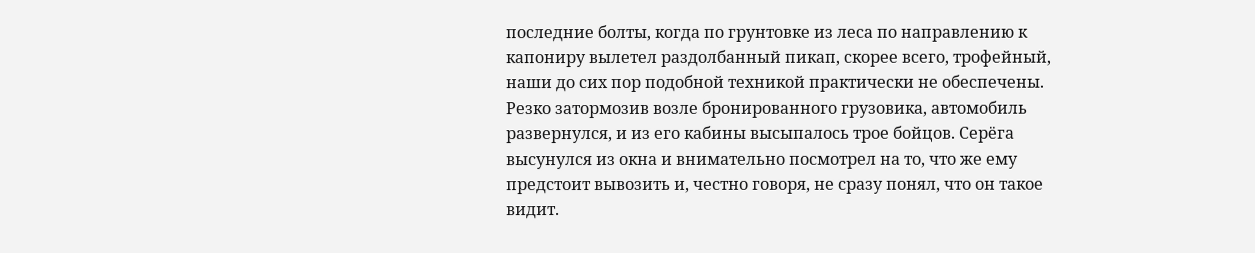последние болты, когда по грунтовке из леса по направлению к капониру вылетел раздолбанный пикап, скорее всего, трофейный, наши до сих пор подобной техникой практически не обеспечены. Резко затормозив возле бронированного грузовика, автомобиль развернулся, и из его кабины высыпалось трое бойцов. Серёга высунулся из окна и внимательно посмотрел на то, что же ему предстоит вывозить и, честно говоря, не сразу понял, что он такое видит.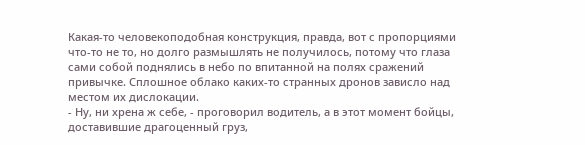Какая-то человекоподобная конструкция, правда, вот с пропорциями что-то не то, но долго размышлять не получилось, потому что глаза сами собой поднялись в небо по впитанной на полях сражений привычке. Сплошное облако каких-то странных дронов зависло над местом их дислокации.
- Ну, ни хрена ж себе, - проговорил водитель, а в этот момент бойцы, доставившие драгоценный груз,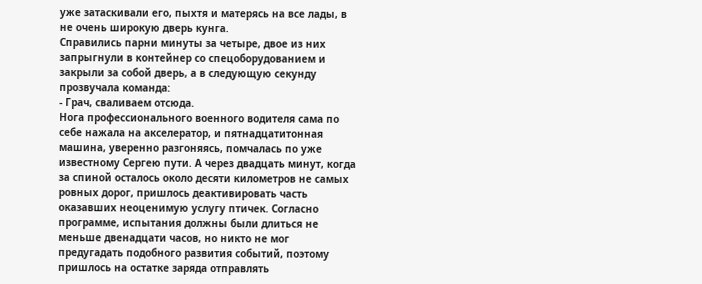уже затаскивали его, пыхтя и матерясь на все лады, в не очень широкую дверь кунга.
Справились парни минуты за четыре, двое из них запрыгнули в контейнер со спецоборудованием и закрыли за собой дверь, а в следующую секунду прозвучала команда:
- Грач, сваливаем отсюда.
Нога профессионального военного водителя сама по себе нажала на акселератор, и пятнадцатитонная машина, уверенно разгоняясь, помчалась по уже известному Сергею пути. А через двадцать минут, когда за спиной осталось около десяти километров не самых ровных дорог, пришлось деактивировать часть оказавших неоценимую услугу птичек. Согласно программе, испытания должны были длиться не меньше двенадцати часов, но никто не мог предугадать подобного развития событий, поэтому пришлось на остатке заряда отправлять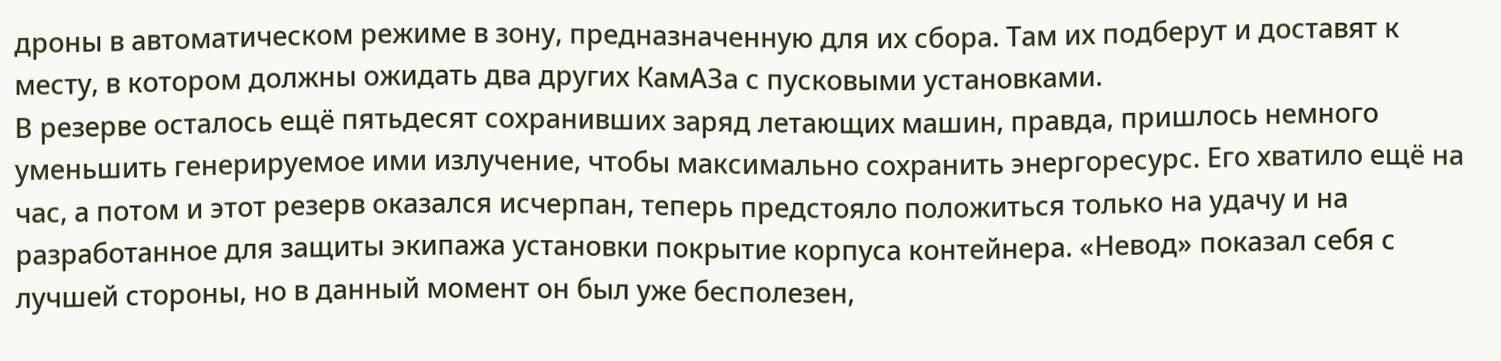дроны в автоматическом режиме в зону, предназначенную для их сбора. Там их подберут и доставят к месту, в котором должны ожидать два других КамАЗа с пусковыми установками.
В резерве осталось ещё пятьдесят сохранивших заряд летающих машин, правда, пришлось немного уменьшить генерируемое ими излучение, чтобы максимально сохранить энергоресурс. Его хватило ещё на час, а потом и этот резерв оказался исчерпан, теперь предстояло положиться только на удачу и на разработанное для защиты экипажа установки покрытие корпуса контейнера. «Невод» показал себя с лучшей стороны, но в данный момент он был уже бесполезен,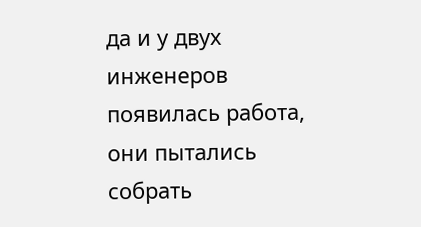да и у двух инженеров появилась работа, они пытались собрать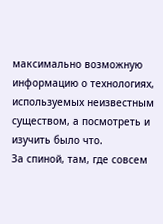максимально возможную информацию о технологиях, используемых неизвестным существом, а посмотреть и изучить было что.
За спиной, там, где совсем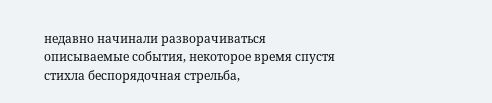недавно начинали разворачиваться описываемые события, некоторое время спустя стихла беспорядочная стрельба,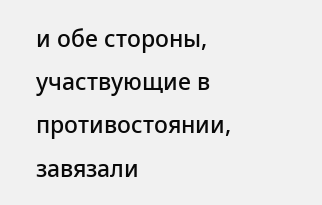и обе стороны, участвующие в противостоянии, завязали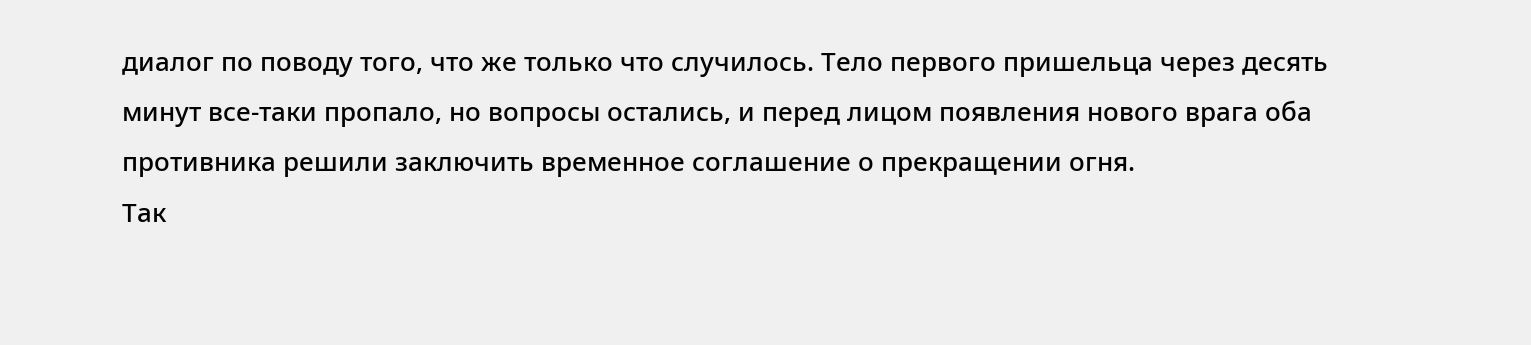диалог по поводу того, что же только что случилось. Тело первого пришельца через десять минут все-таки пропало, но вопросы остались, и перед лицом появления нового врага оба противника решили заключить временное соглашение о прекращении огня.
Так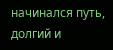начинался путь, долгий и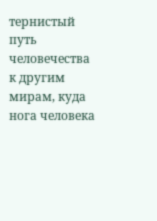тернистый путь человечества к другим мирам, куда нога человека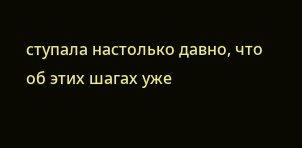ступала настолько давно, что об этих шагах уже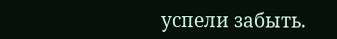успели забыть.